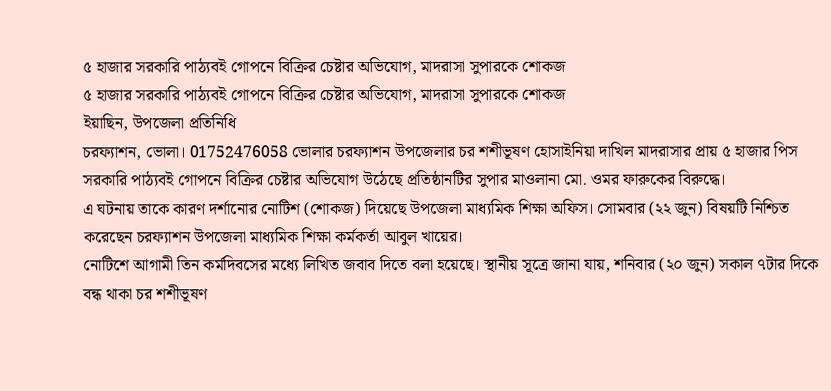৫ হাজার সরকারি পাঠ্যবই গোপনে বিক্রির চেষ্টার অভিযোগ, মাদরাসা সুপারকে শোকজ
৫ হাজার সরকারি পাঠ্যবই গোপনে বিক্রির চেষ্টার অভিযোগ, মাদরাসা সুপারকে শোকজ
ইয়াছিন, উপজেলা প্রতিনিধি
চরফ্যাশন, ভোলা। 01752476058 ভোলার চরফ্যাশন উপজেলার চর শশীভূষণ হোসাইনিয়া দাখিল মাদরাসার প্রায় ৫ হাজার পিস সরকারি পাঠ্যবই গোপনে বিক্রির চেষ্টার অভিযোগ উঠেছে প্রতিষ্ঠানটির সুপার মাওলানা মো. ওমর ফারুকের বিরুদ্ধে।
এ ঘটনায় তাকে কারণ দর্শানোর নোটিশ (শোকজ) দিয়েছে উপজেলা মাধ্যমিক শিক্ষা অফিস। সোমবার (২২ জুন) বিষয়টি নিশ্চিত করেছেন চরফ্যাশন উপজেলা মাধ্যমিক শিক্ষা কর্মকর্তা আবুল খায়ের।
নোটিশে আগামী তিন কর্মদিবসের মধ্যে লিখিত জবাব দিতে বলা হয়েছে। স্থানীয় সূত্রে জানা যায়, শনিবার (২০ জুন) সকাল ৭টার দিকে বন্ধ থাকা চর শশীভূষণ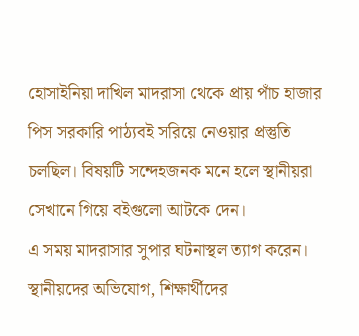হোসাইনিয়া দাখিল মাদরাসা থেকে প্রায় পাঁচ হাজার পিস সরকারি পাঠ্যবই সরিয়ে নেওয়ার প্রস্তুতি চলছিল। বিষয়টি সন্দেহজনক মনে হলে স্থানীয়রা সেখানে গিয়ে বইগুলো আটকে দেন।
এ সময় মাদরাসার সুপার ঘটনাস্থল ত্যাগ করেন। স্থানীয়দের অভিযোগ, শিক্ষার্থীদের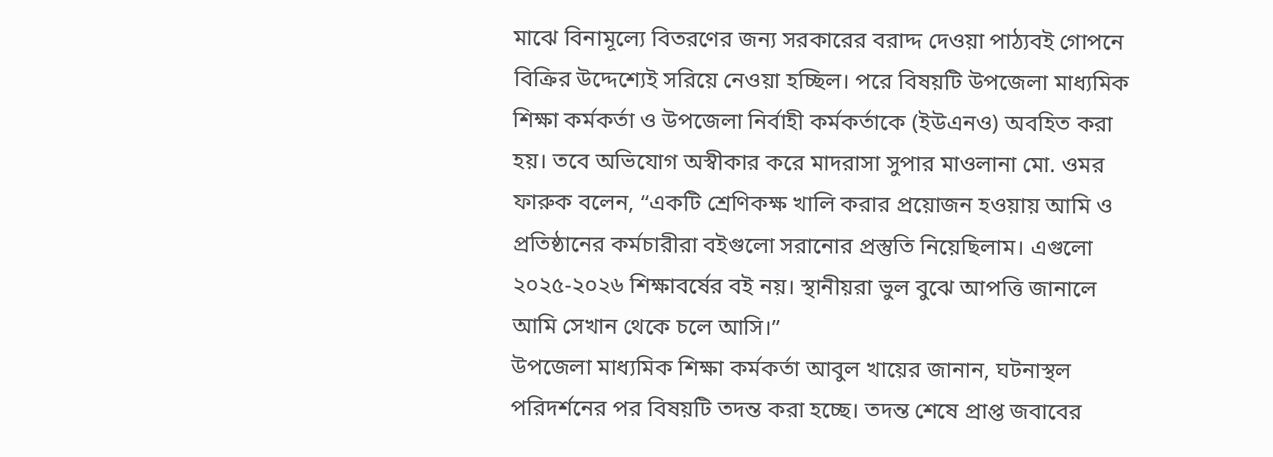মাঝে বিনামূল্যে বিতরণের জন্য সরকারের বরাদ্দ দেওয়া পাঠ্যবই গোপনে বিক্রির উদ্দেশ্যেই সরিয়ে নেওয়া হচ্ছিল। পরে বিষয়টি উপজেলা মাধ্যমিক শিক্ষা কর্মকর্তা ও উপজেলা নির্বাহী কর্মকর্তাকে (ইউএনও) অবহিত করা হয়। তবে অভিযোগ অস্বীকার করে মাদরাসা সুপার মাওলানা মো. ওমর ফারুক বলেন, “একটি শ্রেণিকক্ষ খালি করার প্রয়োজন হওয়ায় আমি ও প্রতিষ্ঠানের কর্মচারীরা বইগুলো সরানোর প্রস্তুতি নিয়েছিলাম। এগুলো ২০২৫-২০২৬ শিক্ষাবর্ষের বই নয়। স্থানীয়রা ভুল বুঝে আপত্তি জানালে আমি সেখান থেকে চলে আসি।”
উপজেলা মাধ্যমিক শিক্ষা কর্মকর্তা আবুল খায়ের জানান, ঘটনাস্থল পরিদর্শনের পর বিষয়টি তদন্ত করা হচ্ছে। তদন্ত শেষে প্রাপ্ত জবাবের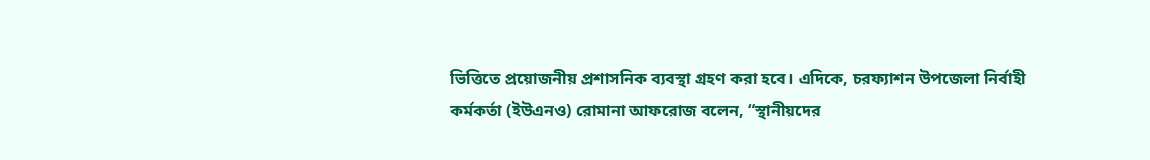ভিত্তিতে প্রয়োজনীয় প্রশাসনিক ব্যবস্থা গ্রহণ করা হবে। এদিকে, চরফ্যাশন উপজেলা নির্বাহী কর্মকর্তা (ইউএনও) রোমানা আফরোজ বলেন, “স্থানীয়দের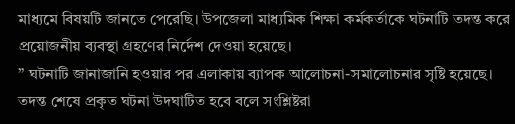মাধ্যমে বিষয়টি জানতে পেরেছি। উপজেলা মাধ্যমিক শিক্ষা কর্মকর্তাকে ঘটনাটি তদন্ত করে প্রয়োজনীয় ব্যবস্থা গ্রহণের নির্দেশ দেওয়া হয়েছে।
” ঘটনাটি জানাজানি হওয়ার পর এলাকায় ব্যাপক আলোচনা-সমালোচনার সৃষ্টি হয়েছে। তদন্ত শেষে প্রকৃত ঘটনা উদঘাটিত হবে বলে সংশ্লিষ্টরা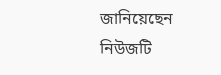জানিয়েছেন
নিউজটি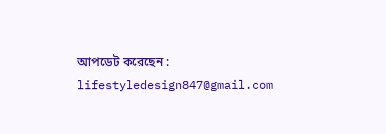আপডেট করেছেন : lifestyledesign847@gmail.com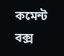কমেন্ট বক্স